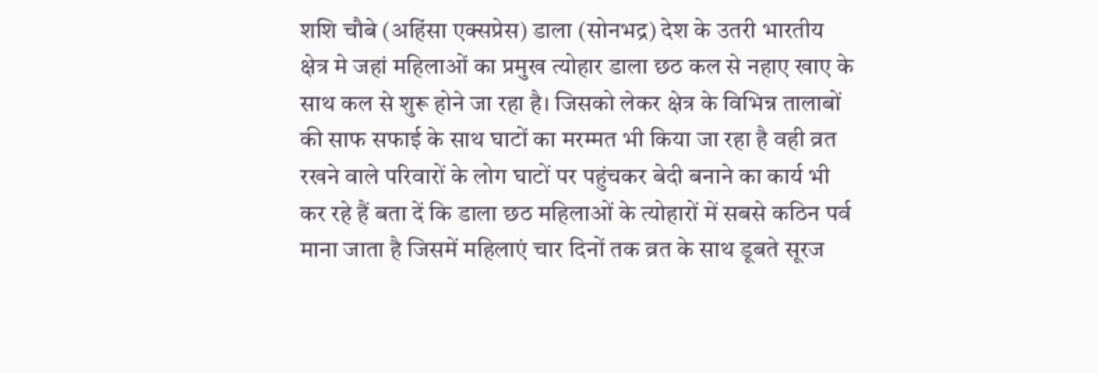शशि चौबे (अहिंसा एक्सप्रेस) डाला (सोनभद्र) देश के उतरी भारतीय क्षेत्र मे जहां महिलाओं का प्रमुख त्योहार डाला छठ कल से नहाए खाए के साथ कल से शुरू होने जा रहा है। जिसको लेकर क्षेत्र के विभिन्न तालाबों की साफ सफाई के साथ घाटों का मरम्मत भी किया जा रहा है वही व्रत रखने वाले परिवारों के लोग घाटों पर पहुंचकर बेदी बनाने का कार्य भी कर रहे हैं बता दें कि डाला छठ महिलाओं के त्योहारों में सबसे कठिन पर्व माना जाता है जिसमें महिलाएं चार दिनों तक व्रत के साथ डूबते सूरज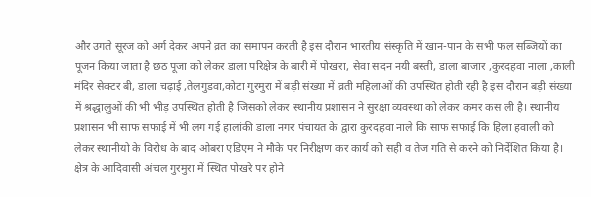और उगते सूरज को अर्ग देकर अपने व्रत का समापन करती है इस दौरान भारतीय संस्कृति में खान-पान के सभी फल सब्जियों का पूजन किया जाता है छठ पूजा को लेकर डाला परिक्षेत्र के बारी में पोखरा, सेवा सदन नयी बस्ती, डाला बाजार ,कुरदहवा नाला ,काली मंदिर सेक्टर बी, डाला चढ़ाई ,तेलगुडवा,कोटा गुरमुरा में बड़ी संख्या में व्रती महिलाओं की उपस्थित होती रही है इस दौरान बड़ी संख्या में श्रद्धालुओं की भी भीड़ उपस्थित होती है जिसको लेकर स्थानीय प्रशासन ने सुरक्षा व्यवस्था को लेकर कमर कस ली है। स्थानीय प्रशासन भी साफ सफाई में भी लग गई हालांकी डाला नगर पंचायत के द्वारा कुरदहवा नाले कि साफ सफाई कि हिला हवाली को लेकर स्थानीयो के विरोध के बाद ओबरा एडिएम ने मौके पर निरीक्षण कर कार्य को सही व तेज गति से करने को निर्देशित किया है। क्षेत्र के आदिवासी अंचल गुरमुरा में स्थित पोखरे पर होने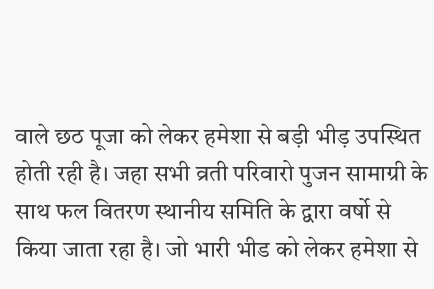वाले छठ पूजा को लेकर हमेशा से बड़ी भीड़ उपस्थित होती रही है। जहा सभी व्रती परिवारो पुजन सामाग्री के साथ फल वितरण स्थानीय समिति के द्वारा वर्षो से किया जाता रहा है। जो भारी भीड को लेकर हमेशा से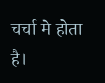चर्चा मे होता है।